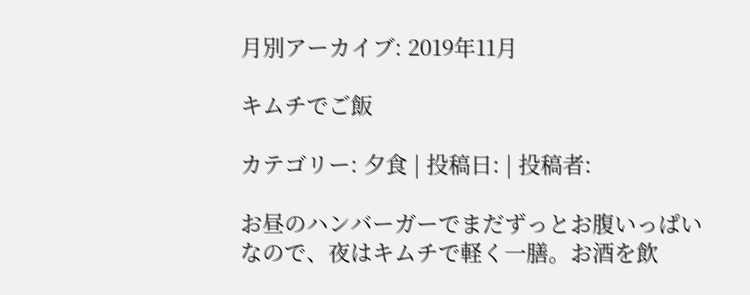月別アーカイブ: 2019年11月

キムチでご飯

カテゴリー: 夕食 | 投稿日: | 投稿者:

お昼のハンバーガーでまだずっとお腹いっぱいなので、夜はキムチで軽く一膳。お酒を飲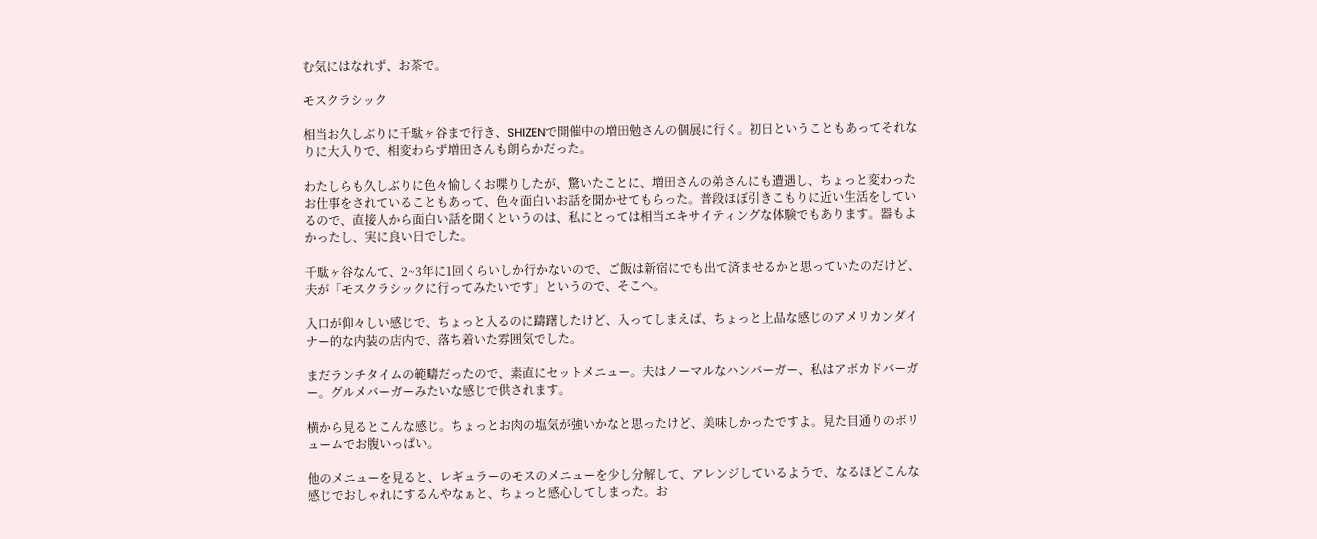む気にはなれず、お茶で。

モスクラシック

相当お久しぶりに千駄ヶ谷まで行き、SHIZENで開催中の増田勉さんの個展に行く。初日ということもあってそれなりに大入りで、相変わらず増田さんも朗らかだった。

わたしらも久しぶりに色々愉しくお喋りしたが、驚いたことに、増田さんの弟さんにも遭遇し、ちょっと変わったお仕事をされていることもあって、色々面白いお話を聞かせてもらった。普段ほぼ引きこもりに近い生活をしているので、直接人から面白い話を聞くというのは、私にとっては相当エキサイティングな体験でもあります。器もよかったし、実に良い日でした。

千駄ヶ谷なんて、2~3年に1回くらいしか行かないので、ご飯は新宿にでも出て済ませるかと思っていたのだけど、夫が「モスクラシックに行ってみたいです」というので、そこへ。

入口が仰々しい感じで、ちょっと入るのに躊躇したけど、入ってしまえば、ちょっと上品な感じのアメリカンダイナー的な内装の店内で、落ち着いた雰囲気でした。

まだランチタイムの範疇だったので、素直にセットメニュー。夫はノーマルなハンバーガー、私はアボカドバーガー。グルメバーガーみたいな感じで供されます。

横から見るとこんな感じ。ちょっとお肉の塩気が強いかなと思ったけど、美味しかったですよ。見た目通りのボリュームでお腹いっぱい。

他のメニューを見ると、レギュラーのモスのメニューを少し分解して、アレンジしているようで、なるほどこんな感じでおしゃれにするんやなぁと、ちょっと感心してしまった。お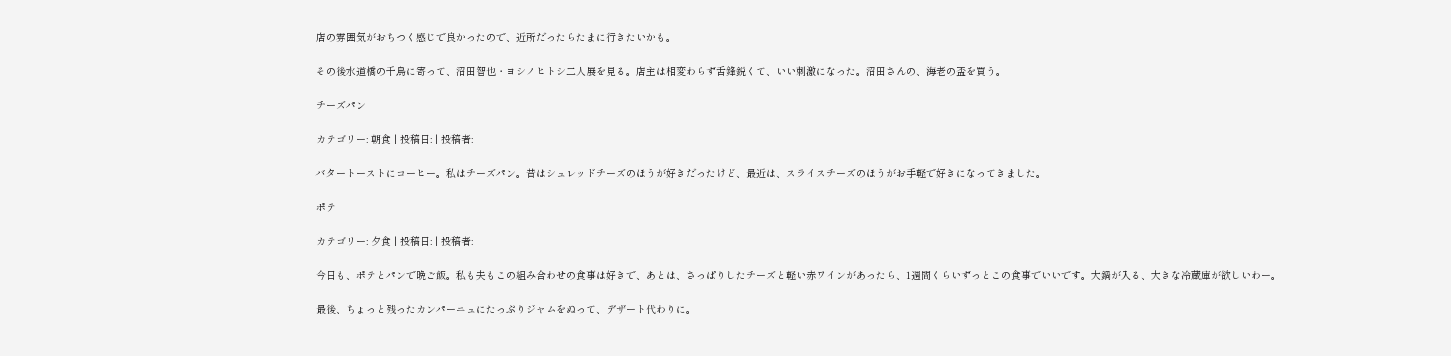店の雰囲気がおちつく感じで良かったので、近所だったらたまに行きたいかも。

その後水道橋の千鳥に寄って、沼田智也・ヨシノヒトシ二人展を見る。店主は相変わらず舌鋒鋭くて、いい刺激になった。沼田さんの、海老の盃を買う。

チーズパン

カテゴリー: 朝食 | 投稿日: | 投稿者:

バタートーストにコーヒー。私はチーズパン。昔はシュレッドチーズのほうが好きだったけど、最近は、スライスチーズのほうがお手軽で好きになってきました。

ポテ

カテゴリー: 夕食 | 投稿日: | 投稿者:

今日も、ポテとパンで晩ご飯。私も夫もこの組み合わせの食事は好きで、あとは、さっぱりしたチーズと軽い赤ワインがあったら、1週間くらいずっとこの食事でいいです。大鍋が入る、大きな冷蔵庫が欲しいわー。

最後、ちょっと残ったカンパーニュにたっぷりジャムをぬって、デザート代わりに。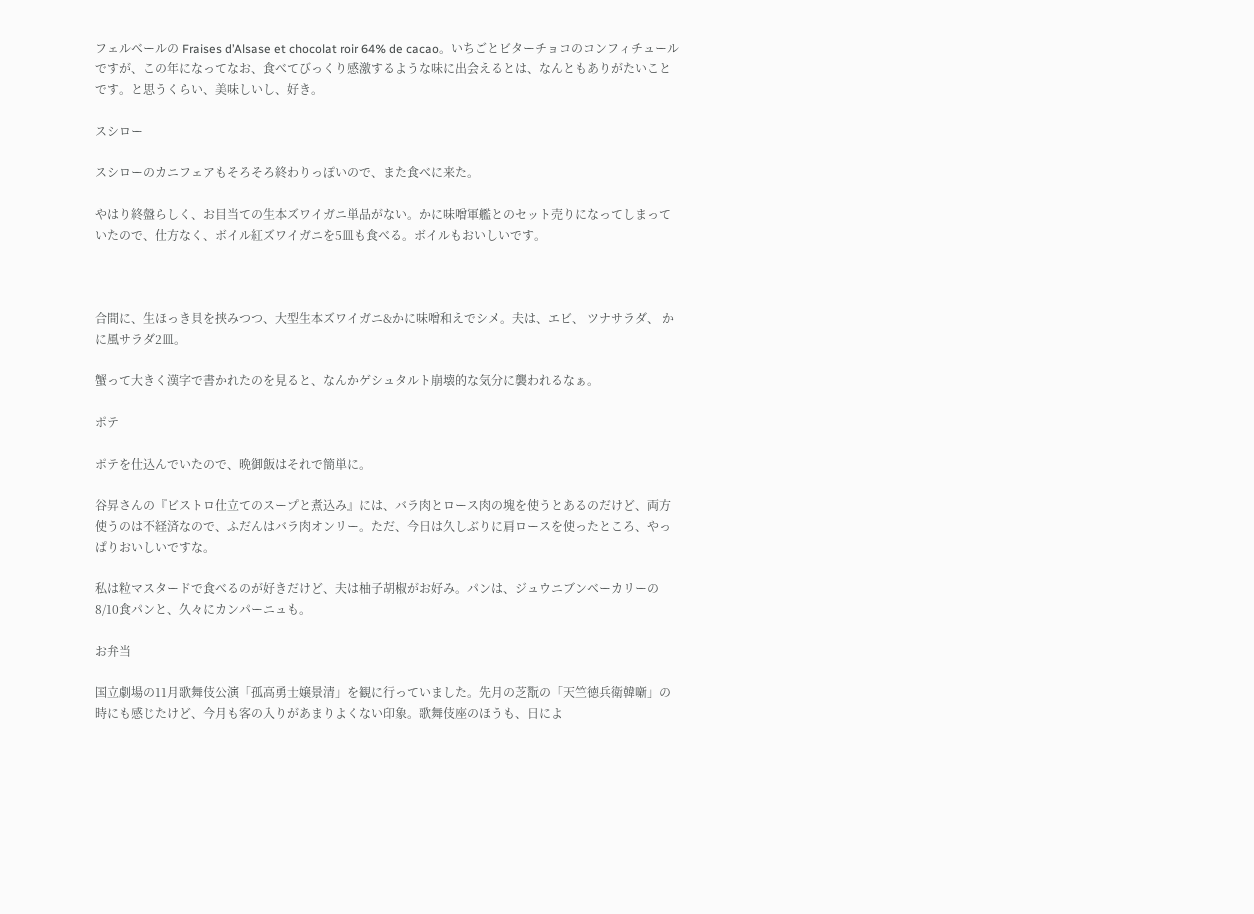フェルベールの Fraises d’Alsase et chocolat roir 64% de cacao。いちごとビターチョコのコンフィチュールですが、この年になってなお、食べてびっくり感激するような味に出会えるとは、なんともありがたいことです。と思うくらい、美味しいし、好き。

スシロー

スシローのカニフェアもそろそろ終わりっぽいので、また食べに来た。

やはり終盤らしく、お目当ての生本ズワイガニ単品がない。かに味噌軍艦とのセット売りになってしまっていたので、仕方なく、ボイル紅ズワイガニを5皿も食べる。ボイルもおいしいです。



合間に、生ほっき貝を挟みつつ、大型生本ズワイガニ&かに味噌和えでシメ。夫は、エビ、 ツナサラダ、 かに風サラダ2皿。

蟹って大きく漢字で書かれたのを見ると、なんかゲシュタルト崩壊的な気分に襲われるなぁ。

ポテ

ポテを仕込んでいたので、晩御飯はそれで簡単に。

谷昇さんの『ビストロ仕立てのスープと煮込み』には、バラ肉とロース肉の塊を使うとあるのだけど、両方使うのは不経済なので、ふだんはバラ肉オンリー。ただ、今日は久しぶりに肩ロースを使ったところ、やっぱりおいしいですな。

私は粒マスタードで食べるのが好きだけど、夫は柚子胡椒がお好み。パンは、ジュウニブンベーカリーの8/10食パンと、久々にカンパーニュも。

お弁当

国立劇場の11月歌舞伎公演「孤高勇士嬢景清」を観に行っていました。先月の芝翫の「天竺徳兵衛韓噺」の時にも感じたけど、今月も客の入りがあまりよくない印象。歌舞伎座のほうも、日によ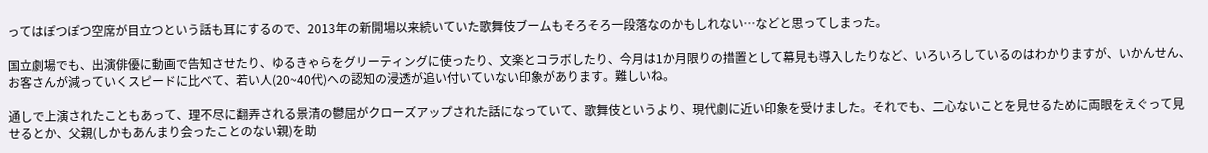ってはぽつぽつ空席が目立つという話も耳にするので、2013年の新開場以来続いていた歌舞伎ブームもそろそろ一段落なのかもしれない…などと思ってしまった。

国立劇場でも、出演俳優に動画で告知させたり、ゆるきゃらをグリーティングに使ったり、文楽とコラボしたり、今月は1か月限りの措置として幕見も導入したりなど、いろいろしているのはわかりますが、いかんせん、お客さんが減っていくスピードに比べて、若い人(20~40代)への認知の浸透が追い付いていない印象があります。難しいね。

通しで上演されたこともあって、理不尽に翻弄される景清の鬱屈がクローズアップされた話になっていて、歌舞伎というより、現代劇に近い印象を受けました。それでも、二心ないことを見せるために両眼をえぐって見せるとか、父親(しかもあんまり会ったことのない親)を助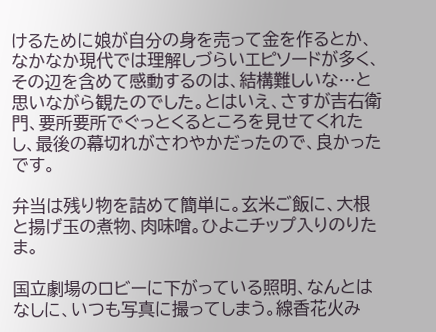けるために娘が自分の身を売って金を作るとか、なかなか現代では理解しづらいエピソードが多く、その辺を含めて感動するのは、結構難しいな…と思いながら観たのでした。とはいえ、さすが吉右衛門、要所要所でぐっとくるところを見せてくれたし、最後の幕切れがさわやかだったので、良かったです。

弁当は残り物を詰めて簡単に。玄米ご飯に、大根と揚げ玉の煮物、肉味噌。ひよこチップ入りのりたま。

国立劇場のロビーに下がっている照明、なんとはなしに、いつも写真に撮ってしまう。線香花火み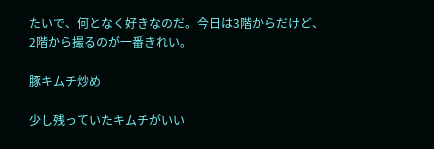たいで、何となく好きなのだ。今日は3階からだけど、2階から撮るのが一番きれい。

豚キムチ炒め

少し残っていたキムチがいい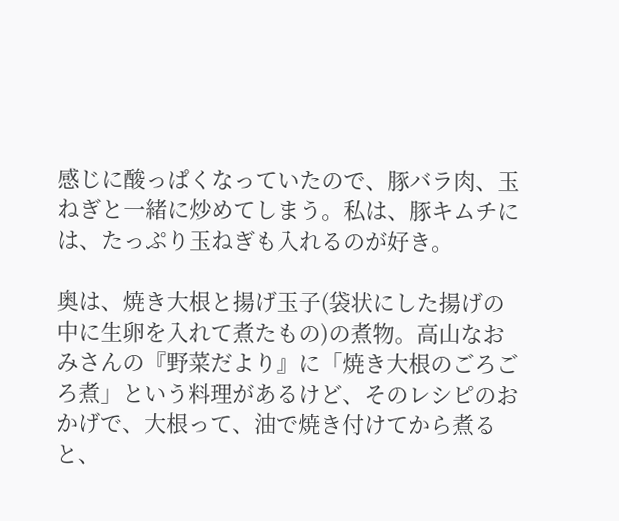感じに酸っぱくなっていたので、豚バラ肉、玉ねぎと一緒に炒めてしまう。私は、豚キムチには、たっぷり玉ねぎも入れるのが好き。

奥は、焼き大根と揚げ玉子(袋状にした揚げの中に生卵を入れて煮たもの)の煮物。高山なおみさんの『野菜だより』に「焼き大根のごろごろ煮」という料理があるけど、そのレシピのおかげで、大根って、油で焼き付けてから煮ると、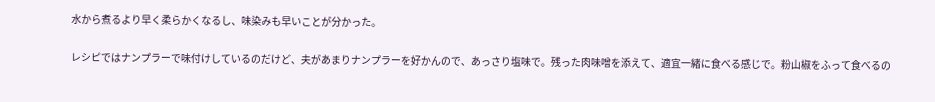水から煮るより早く柔らかくなるし、味染みも早いことが分かった。

レシピではナンプラーで味付けしているのだけど、夫があまりナンプラーを好かんので、あっさり塩味で。残った肉味噌を添えて、適宜一緒に食べる感じで。粉山椒をふって食べるの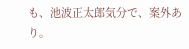も、池波正太郎気分で、案外あり。